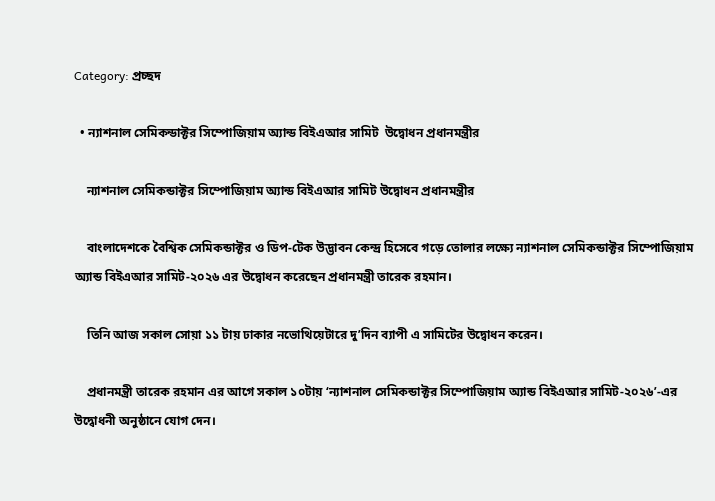Category: প্রচ্ছদ

  • ন্যাশনাল সেমিকন্ডাক্টর সিম্পোজিয়াম অ্যান্ড বিইএআর সামিট  উদ্বোধন প্রধানমন্ত্রীর

    ন্যাশনাল সেমিকন্ডাক্টর সিম্পোজিয়াম অ্যান্ড বিইএআর সামিট উদ্বোধন প্রধানমন্ত্রীর

    বাংলাদেশকে বৈশ্বিক সেমিকন্ডাক্টর ও ডিপ-টেক উদ্ভাবন কেন্দ্র হিসেবে গড়ে তোলার লক্ষ্যে ন্যাশনাল সেমিকন্ডাক্টর সিম্পোজিয়াম অ্যান্ড বিইএআর সামিট-২০২৬ এর উদ্বোধন করেছেন প্রধানমন্ত্রী তারেক রহমান।

    তিনি আজ সকাল সোয়া ১১ টায় ঢাকার নভোথিয়েটারে দু’দিন ব্যাপী এ সামিটের উদ্বোধন করেন।

    প্রধানমন্ত্রী তারেক রহমান এর আগে সকাল ১০টায় ‘ন্যাশনাল সেমিকন্ডাক্টর সিম্পোজিয়াম অ্যান্ড বিইএআর সামিট-২০২৬’-এর উদ্বোধনী অনুষ্ঠানে যোগ দেন।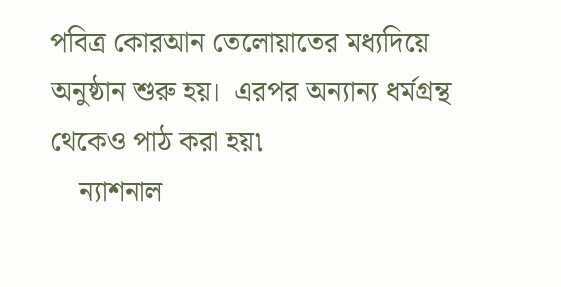পবিত্র কোরআন তেলোয়াতের মধ্যদিয়ে অনুষ্ঠান শুরু হয়।  এরপর অন্যান্য ধর্মগ্রন্থ থেকেও পাঠ করা হয়৷
    ন্যাশনাল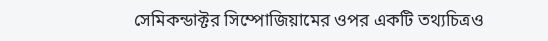সেমিকন্ডাক্টর সিম্পোজিয়ামের ওপর একটি তথ্যচিত্রও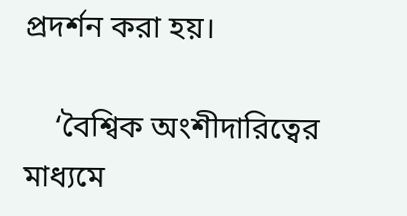প্রদর্শন করা হয়।

    ‘বৈশ্বিক অংশীদারিত্বের মাধ্যমে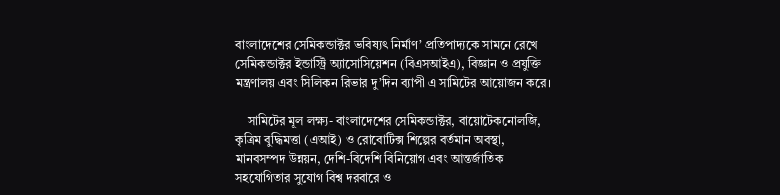বাংলাদেশের সেমিকন্ডাক্টর ভবিষ্যৎ নির্মাণ’ প্রতিপাদ্যকে সামনে রেখে সেমিকন্ডাক্টর ইন্ডাস্ট্রি অ্যাসোসিয়েশন (বিএসআইএ), বিজ্ঞান ও প্রযুক্তি মন্ত্রণালয় এবং সিলিকন রিভার দু’দিন ব্যাপী এ সামিটের আয়োজন করে।

    সামিটের মূল লক্ষ্য- বাংলাদেশের সেমিকন্ডাক্টর, বায়োটেকনোলজি, কৃত্রিম বুদ্ধিমত্তা (এআই) ও রোবোটিক্স শিল্পের বর্তমান অবস্থা, মানবসম্পদ উন্নয়ন, দেশি-বিদেশি বিনিয়োগ এবং আন্তর্জাতিক সহযোগিতার সুযোগ বিশ্ব দরবারে ও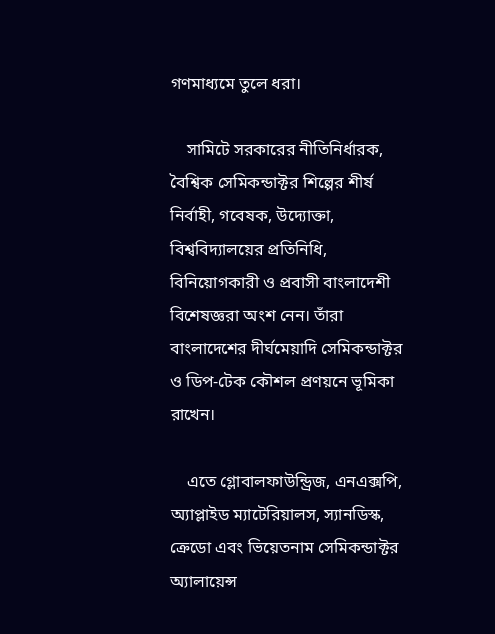গণমাধ্যমে তুলে ধরা।

    সামিটে সরকারের নীতিনির্ধারক, বৈশ্বিক সেমিকন্ডাক্টর শিল্পের শীর্ষ নির্বাহী, গবেষক, উদ্যোক্তা, বিশ্ববিদ্যালয়ের প্রতিনিধি, বিনিয়োগকারী ও প্রবাসী বাংলাদেশী বিশেষজ্ঞরা অংশ নেন। তাঁরা বাংলাদেশের দীর্ঘমেয়াদি সেমিকন্ডাক্টর ও ডিপ-টেক কৌশল প্রণয়নে ভূমিকা রাখেন।

    এতে গ্লোবালফাউন্ড্রিজ, এনএক্সপি, অ্যাপ্লাইড ম্যাটেরিয়ালস, স্যানডিস্ক, ক্রেডো এবং ভিয়েতনাম সেমিকন্ডাক্টর অ্যালায়েন্স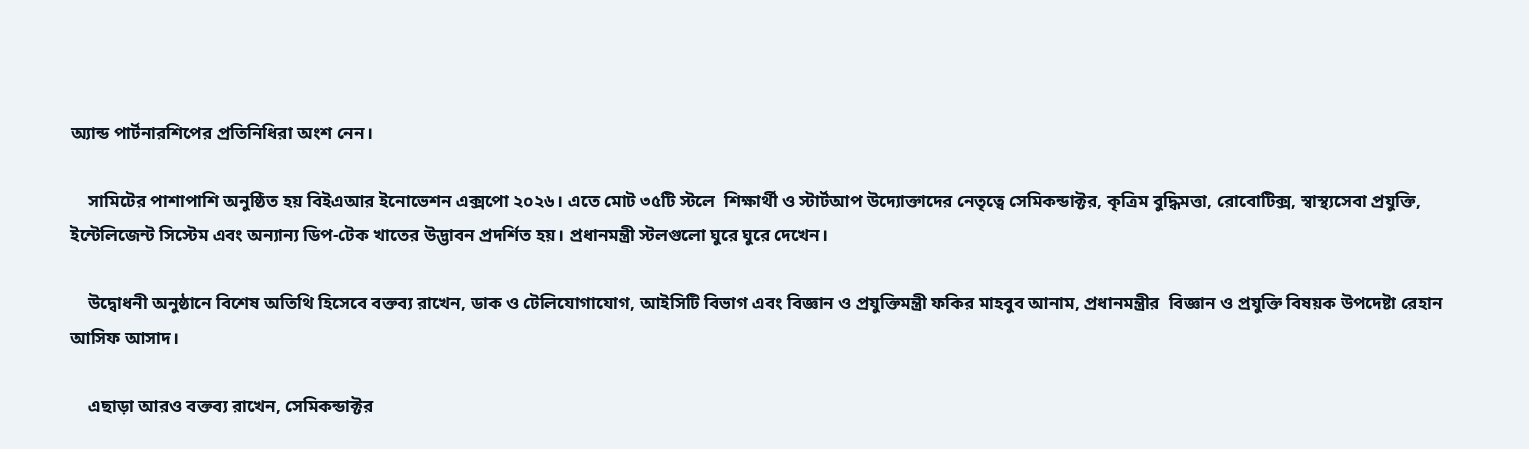অ্যান্ড পার্টনারশিপের প্রতিনিধিরা অংশ নেন।

    সামিটের পাশাপাশি অনুষ্ঠিত হয় বিইএআর ইনোভেশন এক্সপো ২০২৬। এতে মোট ৩৫টি স্টলে  শিক্ষার্থী ও স্টার্টআপ উদ্যোক্তাদের নেতৃত্বে সেমিকন্ডাক্টর, কৃত্রিম বুদ্ধিমত্তা, রোবোটিক্স, স্বাস্থ্যসেবা প্রযুক্তি, ইন্টেলিজেন্ট সিস্টেম এবং অন্যান্য ডিপ-টেক খাতের উদ্ভাবন প্রদর্শিত হয়। প্রধানমন্ত্রী স্টলগুলো ঘুরে ঘুরে দেখেন।

    উদ্বোধনী অনুষ্ঠানে বিশেষ অতিথি হিসেবে বক্তব্য রাখেন, ডাক ও টেলিযোগাযোগ, আইসিটি বিভাগ এবং বিজ্ঞান ও প্রযুক্তিমন্ত্রী ফকির মাহবুব আনাম, প্রধানমন্ত্রীর  বিজ্ঞান ও প্রযুক্তি বিষয়ক উপদেষ্টা রেহান আসিফ আসাদ।

    এছাড়া আরও বক্তব্য রাখেন, সেমিকন্ডাক্টর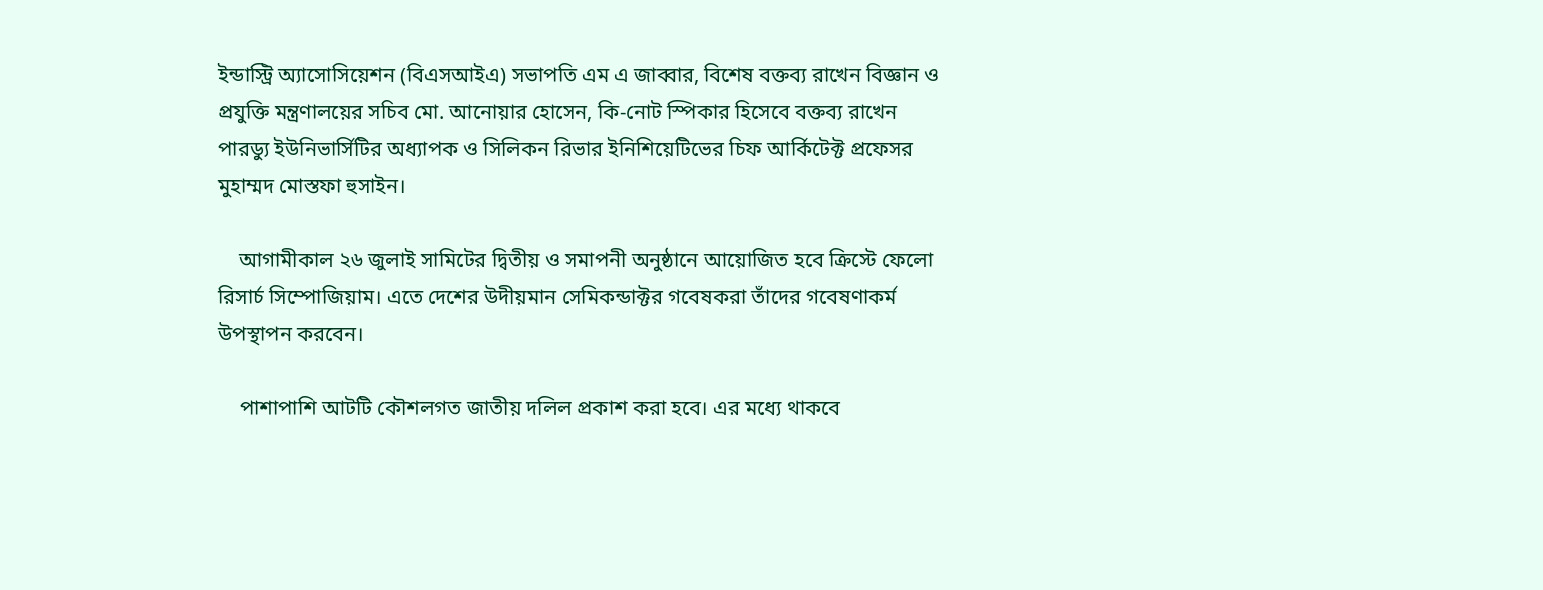ইন্ডাস্ট্রি অ্যাসোসিয়েশন (বিএসআইএ) সভাপতি এম এ জাব্বার, বিশেষ বক্তব্য রাখেন বিজ্ঞান ও প্রযুক্তি মন্ত্রণালয়ের সচিব মো. আনোয়ার হোসেন, কি-নোট স্পিকার হিসেবে বক্তব্য রাখেন পারড্যু ইউনিভার্সিটির অধ্যাপক ও সিলিকন রিভার ইনিশিয়েটিভের চিফ আর্কিটেক্ট প্রফেসর মুহাম্মদ মোস্তফা হুসাইন।

    আগামীকাল ২৬ জুলাই সামিটের দ্বিতীয় ও সমাপনী অনুষ্ঠানে আয়োজিত হবে ক্রিস্টে ফেলো রিসার্চ সিম্পোজিয়াম। এতে দেশের উদীয়মান সেমিকন্ডাক্টর গবেষকরা তাঁদের গবেষণাকর্ম উপস্থাপন করবেন।

    পাশাপাশি আটটি কৌশলগত জাতীয় দলিল প্রকাশ করা হবে। এর মধ্যে থাকবে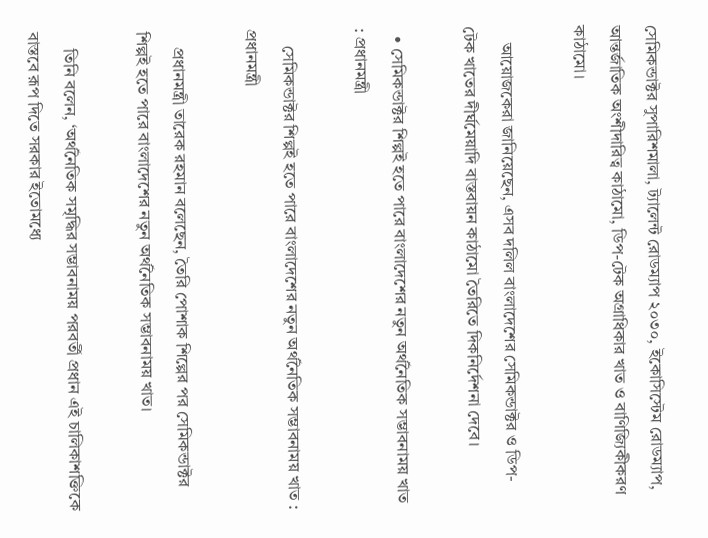সেমিকন্ডাক্টর সুপারিশমালা, ট্যালেন্ট রোডম্যাপ ২০৩০, ইকোসিস্টেম রোডম্যাপ, আন্তর্জাতিক অংশীদারিত্ব কাঠামো, ডিপ-টেক অগ্রাধিকার খাত ও বাণিজ্যিকীকরণ কাঠামো।

    আয়োজকেরা জানিয়েছেন, এসব দলিল বাংলাদেশের সেমিকন্ডাক্টর ও ডিপ-টেক খাতের দীর্ঘমেয়াদি বাস্তবায়ন কাঠামো তৈরিতে দিকনির্দেশনা দেবে।

  • সেমিকন্ডাক্টর শিল্পই হতে পারে বাংলাদেশের নতুন অর্থনৈতিক সম্ভাবনাময় খাত : প্রধানমন্ত্রী

    সেমিকন্ডাক্টর শিল্পই হতে পারে বাংলাদেশের নতুন অর্থনৈতিক সম্ভাবনাময় খাত : প্রধানমন্ত্রী

    প্রধানমন্ত্রী তারেক রহমান বলেছেন, তৈরি পোশাক শিল্পের পর সেমিকন্ডাক্টর শিল্পই হতে পারে বাংলাদেশের নতুন অর্থনৈতিক সম্ভাবনাময় খাত।

    তিনি বলেন, ‘অর্থনৈতিক সমৃদ্ধির সম্ভাবনাময় পরবর্তী প্রধান এই চালিকাশক্তিকে বাস্তবে রূপ দিতে সরকার ইতোমধ্যে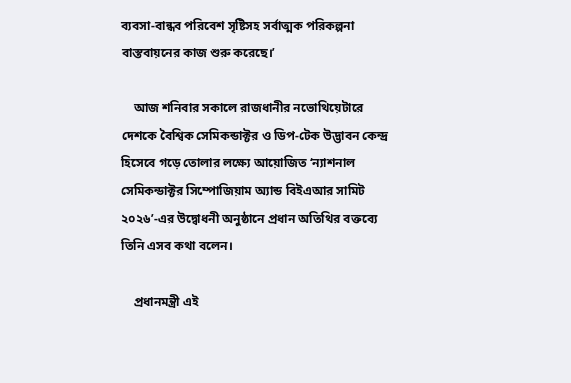ব্যবসা-বান্ধব পরিবেশ সৃষ্টিসহ সর্বাত্মক পরিকল্পনা বাস্তবায়নের কাজ শুরু করেছে।’

    আজ শনিবার সকালে রাজধানীর নভোথিয়েটারে দেশকে বৈশ্বিক সেমিকন্ডাক্টর ও ডিপ-টেক উদ্ভাবন কেন্দ্র হিসেবে গড়ে তোলার লক্ষ্যে আয়োজিত ‘ন্যাশনাল সেমিকন্ডাক্টর সিম্পোজিয়াম অ্যান্ড বিইএআর সামিট ২০২৬’-এর উদ্বোধনী অনুষ্ঠানে প্রধান অতিথির বক্তব্যে তিনি এসব কথা বলেন।

    প্রধানমন্ত্রী এই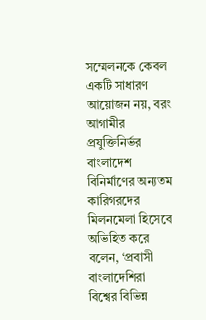সম্মেলনকে কেবল একটি সাধারণ আয়োজন নয়, বরং আগামীর প্রযুক্তিনির্ভর বাংলাদেশ বিনির্মাণের অন্যতম কারিগরদের মিলনমেলা হিসেবে অভিহিত করে বলেন, ‘প্রবাসী বাংলাদেশিরা বিশ্বের বিভিন্ন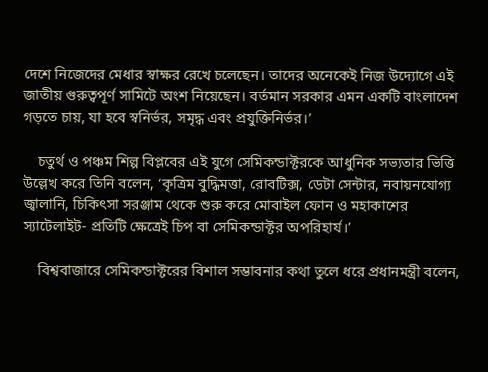দেশে নিজেদের মেধার স্বাক্ষর রেখে চলেছেন। তাদের অনেকেই নিজ উদ্যোগে এই জাতীয় গুরুত্বপূর্ণ সামিটে অংশ নিয়েছেন। বর্তমান সরকার এমন একটি বাংলাদেশ গড়তে চায়, যা হবে স্বনির্ভর, সমৃদ্ধ এবং প্রযুক্তিনির্ভর।’

    চতুর্থ ও পঞ্চম শিল্প বিপ্লবের এই যুগে সেমিকন্ডাক্টরকে আধুনিক সভ্যতার ভিত্তি উল্লেখ করে তিনি বলেন, ‘কৃত্রিম বুদ্ধিমত্তা, রোবটিক্স, ডেটা সেন্টার, নবায়নযোগ্য জ্বালানি, চিকিৎসা সরঞ্জাম থেকে শুরু করে মোবাইল ফোন ও মহাকাশের স্যাটেলাইট- প্রতিটি ক্ষেত্রেই চিপ বা সেমিকন্ডাক্টর অপরিহার্য।’

    বিশ্ববাজারে সেমিকন্ডাক্টরের বিশাল সম্ভাবনার কথা তুলে ধরে প্রধানমন্ত্রী বলেন,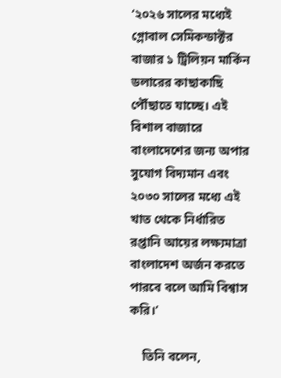‘২০২৬ সালের মধ্যেই গ্লোবাল সেমিকন্ডাক্টর বাজার ১ ট্রিলিয়ন মার্কিন ডলারের কাছাকাছি পৌঁছাতে যাচ্ছে। এই বিশাল বাজারে বাংলাদেশের জন্য অপার সুযোগ বিদ্যমান এবং ২০৩০ সালের মধ্যে এই খাত থেকে নির্ধারিত রপ্তানি আয়ের লক্ষ্যমাত্রা বাংলাদেশ অর্জন করতে পারবে বলে আমি বিশ্বাস করি।’

    তিনি বলেন,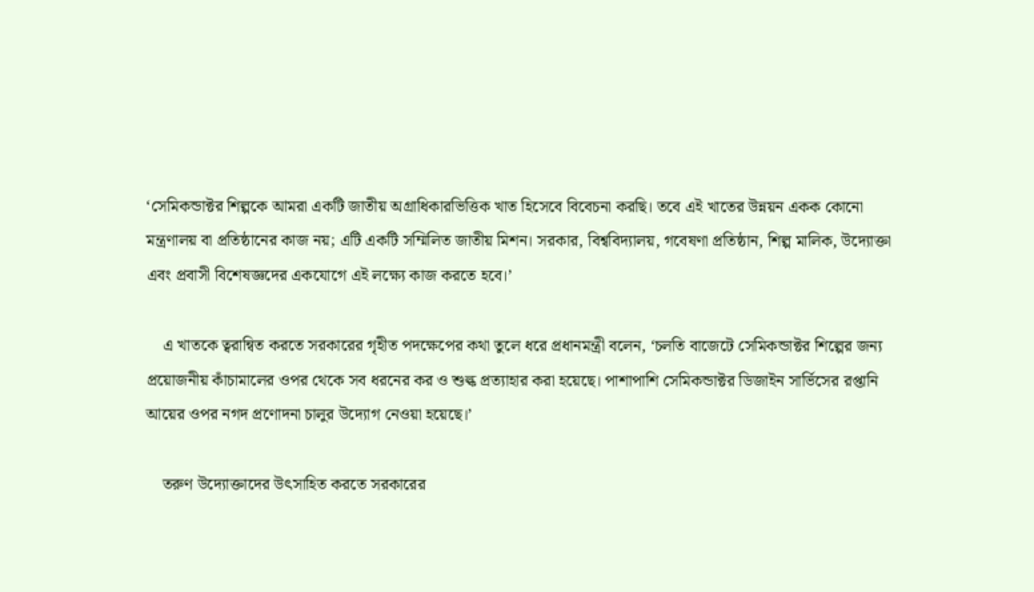‘সেমিকন্ডাক্টর শিল্পকে আমরা একটি জাতীয় অগ্রাধিকারভিত্তিক খাত হিসেবে বিবেচনা করছি। তবে এই খাতের উন্নয়ন একক কোনো মন্ত্রণালয় বা প্রতিষ্ঠানের কাজ নয়; এটি একটি সম্মিলিত জাতীয় মিশন। সরকার, বিশ্ববিদ্যালয়, গবেষণা প্রতিষ্ঠান, শিল্প মালিক, উদ্যোক্তা এবং প্রবাসী বিশেষজ্ঞদের একযোগে এই লক্ষ্যে কাজ করতে হবে।’

    এ খাতকে ত্বরান্বিত করতে সরকারের গৃহীত পদক্ষেপের কথা তুলে ধরে প্রধানমন্ত্রী বলেন, ‘চলতি বাজেটে সেমিকন্ডাক্টর শিল্পের জন্য প্রয়োজনীয় কাঁচামালের ওপর থেকে সব ধরনের কর ও শুল্ক প্রত্যাহার করা হয়েছে। পাশাপাশি সেমিকন্ডাক্টর ডিজাইন সার্ভিসের রপ্তানি আয়ের ওপর নগদ প্রণোদনা চালুর উদ্যোগ নেওয়া হয়েছে।’

    তরুণ উদ্যোক্তাদের উৎসাহিত করতে সরকারের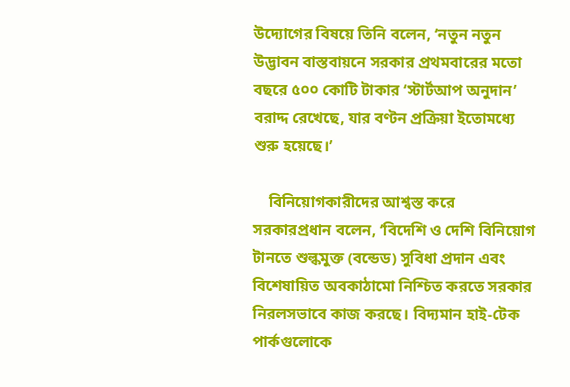উদ্যোগের বিষয়ে তিনি বলেন, ‘নতুন নতুন উদ্ভাবন বাস্তবায়নে সরকার প্রথমবারের মতো বছরে ৫০০ কোটি টাকার ‘স্টার্টআপ অনুদান’ বরাদ্দ রেখেছে, যার বণ্টন প্রক্রিয়া ইতোমধ্যে শুরু হয়েছে।’

    বিনিয়োগকারীদের আশ্বস্ত করে সরকারপ্রধান বলেন, ‘বিদেশি ও দেশি বিনিয়োগ টানতে শুল্কমুক্ত (বন্ডেড) সুবিধা প্রদান এবং বিশেষায়িত অবকাঠামো নিশ্চিত করতে সরকার নিরলসভাবে কাজ করছে। বিদ্যমান হাই-টেক পার্কগুলোকে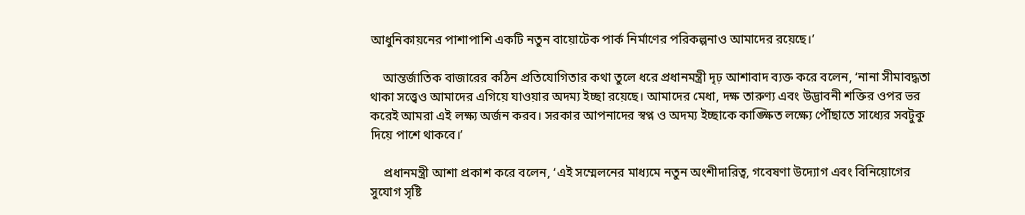আধুনিকায়নের পাশাপাশি একটি নতুন বায়োটেক পার্ক নির্মাণের পরিকল্পনাও আমাদের রয়েছে।’

    আন্তর্জাতিক বাজারের কঠিন প্রতিযোগিতার কথা তুলে ধরে প্রধানমন্ত্রী দৃঢ় আশাবাদ ব্যক্ত করে বলেন, ‘নানা সীমাবদ্ধতা থাকা সত্ত্বেও আমাদের এগিয়ে যাওয়ার অদম্য ইচ্ছা রয়েছে। আমাদের মেধা, দক্ষ তারুণ্য এবং উদ্ভাবনী শক্তির ওপর ভর করেই আমরা এই লক্ষ্য অর্জন করব। সরকার আপনাদের স্বপ্ন ও অদম্য ইচ্ছাকে কাঙ্ক্ষিত লক্ষ্যে পৌঁছাতে সাধ্যের সবটুকু দিয়ে পাশে থাকবে।’

    প্রধানমন্ত্রী আশা প্রকাশ করে বলেন, ‘এই সম্মেলনের মাধ্যমে নতুন অংশীদারিত্ব, গবেষণা উদ্যোগ এবং বিনিয়োগের সুযোগ সৃষ্টি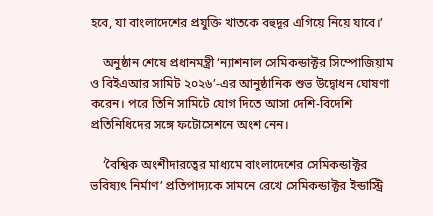হবে, যা বাংলাদেশের প্রযুক্তি খাতকে বহুদূর এগিয়ে নিয়ে যাবে।’

    অনুষ্ঠান শেষে প্রধানমন্ত্রী ‘ন্যাশনাল সেমিকন্ডাক্টর সিম্পোজিয়াম ও বিইএআর সামিট ২০২৬’-এর আনুষ্ঠানিক শুভ উদ্বোধন ঘোষণা করেন। পরে তিনি সামিটে যোগ দিতে আসা দেশি-বিদেশি প্রতিনিধিদের সঙ্গে ফটোসেশনে অংশ নেন।

    ‘বৈশ্বিক অংশীদারত্বের মাধ্যমে বাংলাদেশের সেমিকন্ডাক্টর ভবিষ্যৎ নির্মাণ’ প্রতিপাদ্যকে সামনে রেখে সেমিকন্ডাক্টর ইন্ডাস্ট্রি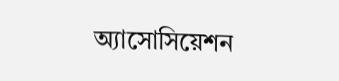অ্যাসোসিয়েশন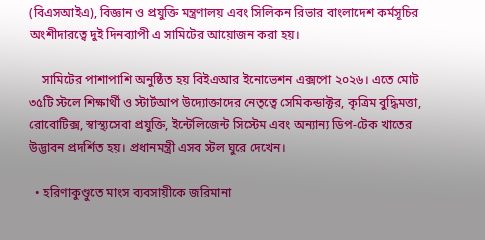(বিএসআইএ), বিজ্ঞান ও প্রযুক্তি মন্ত্রণালয় এবং সিলিকন রিভার বাংলাদেশ কর্মসূচির অংশীদারত্বে দুই দিনব্যাপী এ সামিটের আয়োজন করা হয়।

    সামিটের পাশাপাশি অনুষ্ঠিত হয় বিইএআর ইনোভেশন এক্সপো ২০২৬। এতে মোট ৩৫টি স্টলে শিক্ষার্থী ও স্টার্টআপ উদ্যোক্তাদের নেতৃত্বে সেমিকন্ডাক্টর, কৃত্রিম বুদ্ধিমত্তা, রোবোটিক্স, স্বাস্থ্যসেবা প্রযুক্তি, ইন্টেলিজেন্ট সিস্টেম এবং অন্যান্য ডিপ-টেক খাতের উদ্ভাবন প্রদর্শিত হয়। প্রধানমন্ত্রী এসব স্টল ঘুরে দেখেন।

  • হরিণাকুণ্ডুতে মাংস ব্যবসায়ীকে জরিমানা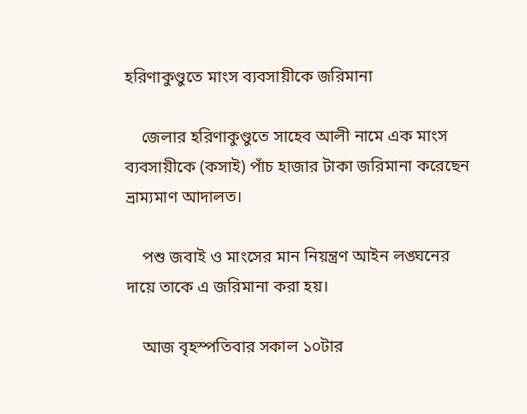হরিণাকুণ্ডুতে মাংস ব্যবসায়ীকে জরিমানা

    জেলার হরিণাকুণ্ডুতে সাহেব আলী নামে এক মাংস ব্যবসায়ীকে (কসাই) পাঁচ হাজার টাকা জরিমানা করেছেন ভ্রাম্যমাণ আদালত।

    পশু জবাই ও মাংসের মান নিয়ন্ত্রণ আইন লঙ্ঘনের দায়ে তাকে এ জরিমানা করা হয়।

    আজ বৃহস্পতিবার সকাল ১০টার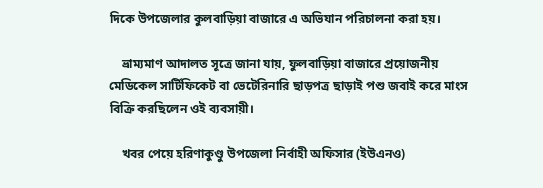দিকে উপজেলার কুলবাড়িয়া বাজারে এ অভিযান পরিচালনা করা হয়।

    ভ্রাম্যমাণ আদালত সূত্রে জানা যায়, ফুলবাড়িয়া বাজারে প্রয়োজনীয় মেডিকেল সার্টিফিকেট বা ভেটেরিনারি ছাড়পত্র ছাড়াই পশু জবাই করে মাংস বিক্রি করছিলেন ওই ব্যবসায়ী।

    খবর পেয়ে হরিণাকুণ্ডু উপজেলা নির্বাহী অফিসার (ইউএনও)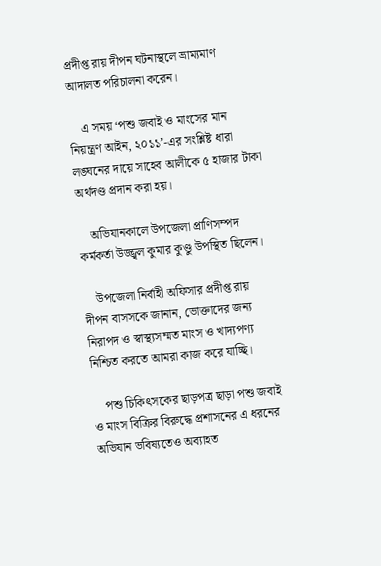প্রদীপ্ত রায় দীপন ঘটনাস্থলে ভ্রাম্যমাণ আদালত পরিচালনা করেন।

    এ সময় ‘পশু জবাই ও মাংসের মান নিয়ন্ত্রণ আইন, ২০১১’-এর সংশ্লিষ্ট ধারা লঙ্ঘনের দায়ে সাহেব আলীকে ৫ হাজার টাকা অর্থদণ্ড প্রদান করা হয়।

    অভিযানকালে উপজেলা প্রাণিসম্পদ কর্মকর্তা উজ্জ্বল কুমার কুণ্ডু উপস্থিত ছিলেন।

    উপজেলা নির্বাহী অফিসার প্রদীপ্ত রায় দীপন বাসসকে জানান, ভোক্তাদের জন্য নিরাপদ ও স্বাস্থ্যসম্মত মাংস ও খাদ্যপণ্য নিশ্চিত করতে আমরা কাজ করে যাচ্ছি।

    পশু চিকিৎসকের ছাড়পত্র ছাড়া পশু জবাই ও মাংস বিক্রির বিরুদ্ধে প্রশাসনের এ ধরনের অভিযান ভবিষ্যতেও অব্যাহত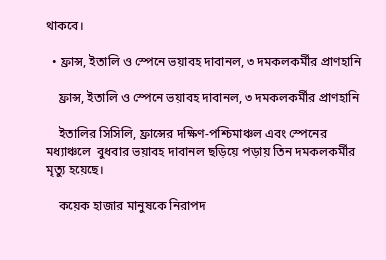থাকবে।

  • ফ্রান্স, ইতালি ও স্পেনে ভয়াবহ দাবানল, ৩ দমকলকর্মীর প্রাণহানি

    ফ্রান্স, ইতালি ও স্পেনে ভয়াবহ দাবানল, ৩ দমকলকর্মীর প্রাণহানি

    ইতালির সিসিলি, ফ্রান্সের দক্ষিণ-পশ্চিমাঞ্চল এবং স্পেনের মধ্যাঞ্চলে  বুধবার ভয়াবহ দাবানল ছড়িয়ে পড়ায় তিন দমকলকর্মীর মৃত্যু হয়েছে।

    কয়েক হাজার মানুষকে নিরাপদ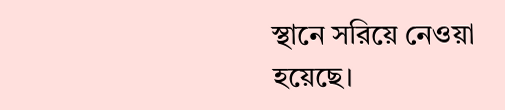স্থানে সরিয়ে নেওয়া হয়েছে।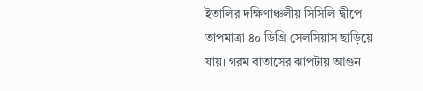ইতালির দক্ষিণাঞ্চলীয় সিসিলি দ্বীপে তাপমাত্রা ৪০ ডিগ্রি সেলসিয়াস ছাড়িয়ে যায়। গরম বাতাসের ঝাপটায় আগুন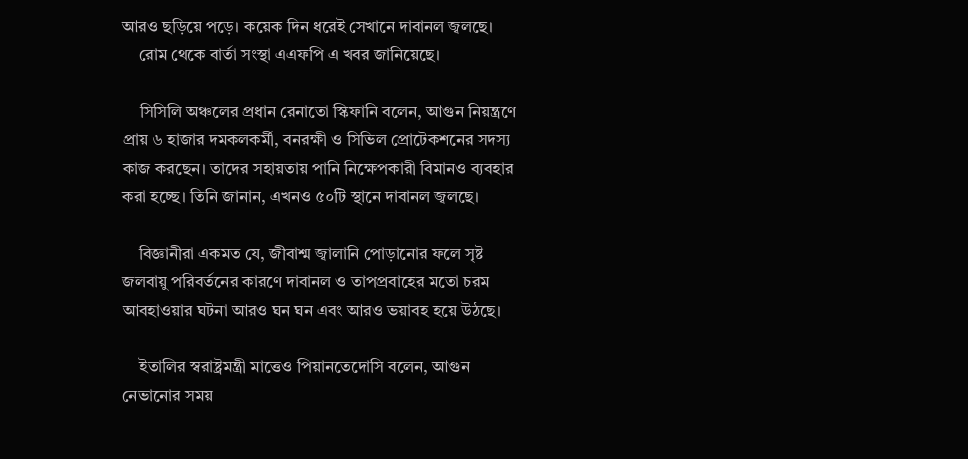আরও ছড়িয়ে পড়ে। কয়েক দিন ধরেই সেখানে দাবানল জ্বলছে।
    রোম থেকে বার্তা সংস্থা এএফপি এ খবর জানিয়েছে।

    সিসিলি অঞ্চলের প্রধান রেনাতো স্কিফানি বলেন, আগুন নিয়ন্ত্রণে প্রায় ৬ হাজার দমকলকর্মী, বনরক্ষী ও সিভিল প্রোটেকশনের সদস্য কাজ করছেন। তাদের সহায়তায় পানি নিক্ষেপকারী বিমানও ব্যবহার করা হচ্ছে। তিনি জানান, এখনও ৫০টি স্থানে দাবানল জ্বলছে।

    বিজ্ঞানীরা একমত যে, জীবাশ্ম জ্বালানি পোড়ানোর ফলে সৃষ্ট জলবায়ু পরিবর্তনের কারণে দাবানল ও তাপপ্রবাহের মতো চরম আবহাওয়ার ঘটনা আরও ঘন ঘন এবং আরও ভয়াবহ হয়ে উঠছে।

    ইতালির স্বরাষ্ট্রমন্ত্রী মাত্তেও পিয়ানতেদোসি বলেন, আগুন নেভানোর সময়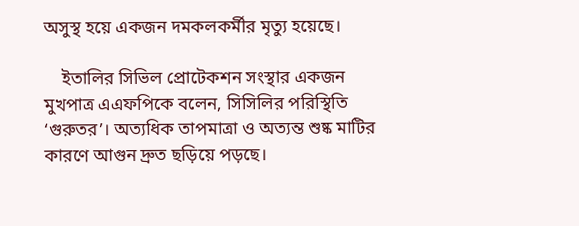অসুস্থ হয়ে একজন দমকলকর্মীর মৃত্যু হয়েছে।

    ইতালির সিভিল প্রোটেকশন সংস্থার একজন মুখপাত্র এএফপিকে বলেন, সিসিলির পরিস্থিতি ‘গুরুতর’। অত্যধিক তাপমাত্রা ও অত্যন্ত শুষ্ক মাটির কারণে আগুন দ্রুত ছড়িয়ে পড়ছে।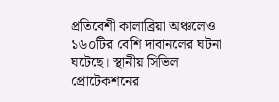প্রতিবেশী কালাব্রিয়া অঞ্চলেও ১৬০টির বেশি দাবানলের ঘটনা ঘটেছে। স্থানীয় সিভিল প্রোটেকশনের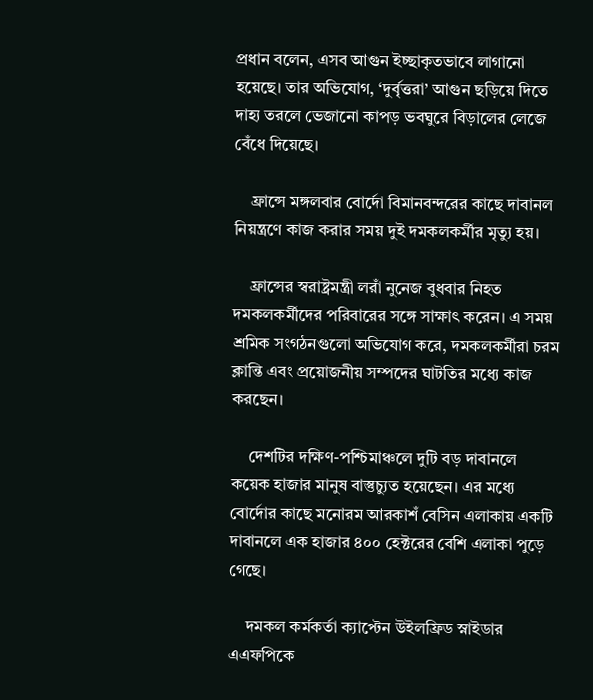প্রধান বলেন, এসব আগুন ইচ্ছাকৃতভাবে লাগানো হয়েছে। তার অভিযোগ, ‘দুর্বৃত্তরা’ আগুন ছড়িয়ে দিতে দাহ্য তরলে ভেজানো কাপড় ভবঘুরে বিড়ালের লেজে বেঁধে দিয়েছে।

    ফ্রান্সে মঙ্গলবার বোর্দো বিমানবন্দরের কাছে দাবানল নিয়ন্ত্রণে কাজ করার সময় দুই দমকলকর্মীর মৃত্যু হয়।

    ফ্রান্সের স্বরাষ্ট্রমন্ত্রী লরাঁ নুনেজ বুধবার নিহত দমকলকর্মীদের পরিবারের সঙ্গে সাক্ষাৎ করেন। এ সময় শ্রমিক সংগঠনগুলো অভিযোগ করে, দমকলকর্মীরা চরম ক্লান্তি এবং প্রয়োজনীয় সম্পদের ঘাটতির মধ্যে কাজ করছেন।

    দেশটির দক্ষিণ-পশ্চিমাঞ্চলে দুটি বড় দাবানলে কয়েক হাজার মানুষ বাস্তুচ্যুত হয়েছেন। এর মধ্যে বোর্দোর কাছে মনোরম আরকাশঁ বেসিন এলাকায় একটি দাবানলে এক হাজার ৪০০ হেক্টরের বেশি এলাকা পুড়ে গেছে।

    দমকল কর্মকর্তা ক্যাপ্টেন উইলফ্রিড স্নাইডার এএফপিকে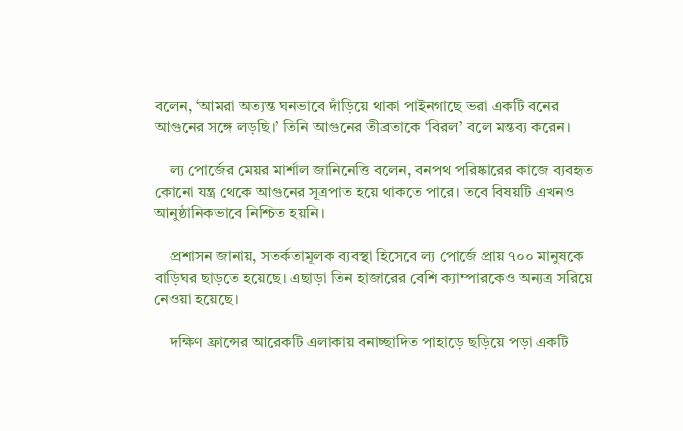বলেন, ‘আমরা অত্যন্ত ঘনভাবে দাঁড়িয়ে থাকা পাইনগাছে ভরা একটি বনের আগুনের সঙ্গে লড়ছি।’ তিনি আগুনের তীব্রতাকে ‘বিরল’ বলে মন্তব্য করেন।

    ল্য পোর্জের মেয়র মার্শাল জানিনেত্তি বলেন, বনপথ পরিষ্কারের কাজে ব্যবহৃত কোনো যন্ত্র থেকে আগুনের সূত্রপাত হয়ে থাকতে পারে। তবে বিষয়টি এখনও আনুষ্ঠানিকভাবে নিশ্চিত হয়নি।

    প্রশাসন জানায়, সতর্কতামূলক ব্যবস্থা হিসেবে ল্য পোর্জে প্রায় ৭০০ মানুষকে বাড়িঘর ছাড়তে হয়েছে। এছাড়া তিন হাজারের বেশি ক্যাম্পারকেও অন্যত্র সরিয়ে নেওয়া হয়েছে।

    দক্ষিণ ফ্রান্সের আরেকটি এলাকায় বনাচ্ছাদিত পাহাড়ে ছড়িয়ে পড়া একটি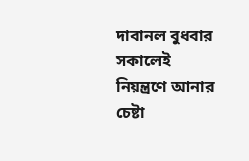দাবানল বুধবার সকালেই নিয়ন্ত্রণে আনার চেষ্টা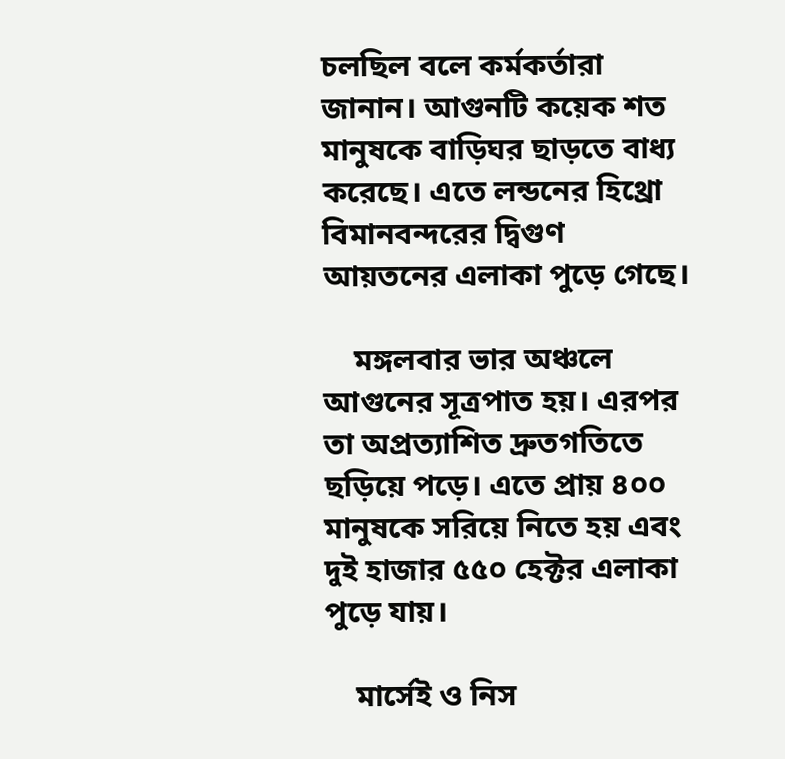চলছিল বলে কর্মকর্তারা জানান। আগুনটি কয়েক শত মানুষকে বাড়িঘর ছাড়তে বাধ্য করেছে। এতে লন্ডনের হিথ্রো বিমানবন্দরের দ্বিগুণ আয়তনের এলাকা পুড়ে গেছে।

    মঙ্গলবার ভার অঞ্চলে আগুনের সূত্রপাত হয়। এরপর তা অপ্রত্যাশিত দ্রুতগতিতে ছড়িয়ে পড়ে। এতে প্রায় ৪০০ মানুষকে সরিয়ে নিতে হয় এবং দুই হাজার ৫৫০ হেক্টর এলাকা পুড়ে যায়।

    মার্সেই ও নিস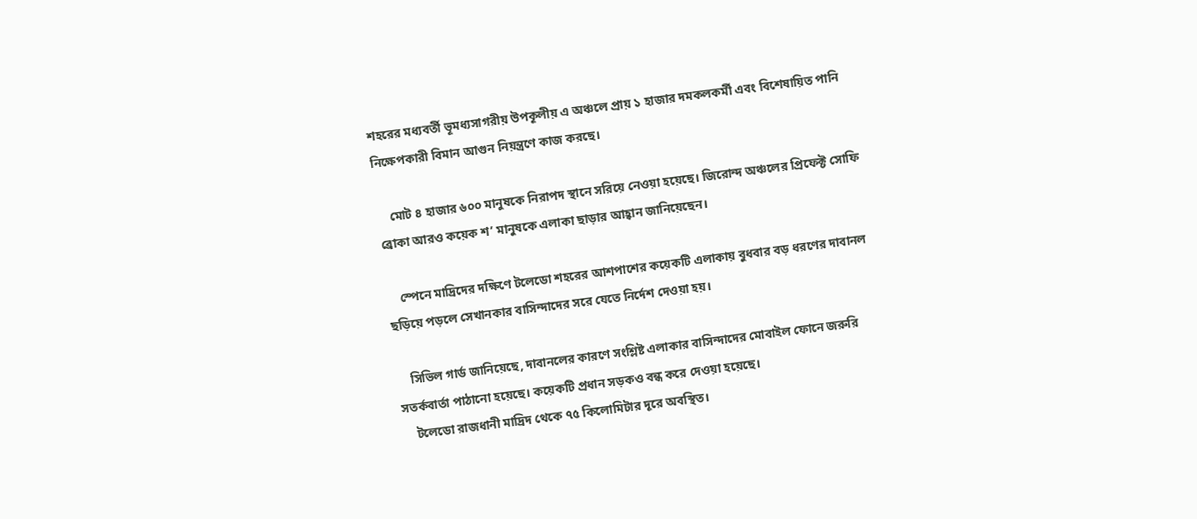শহরের মধ্যবর্তী ভূমধ্যসাগরীয় উপকূলীয় এ অঞ্চলে প্রায় ১ হাজার দমকলকর্মী এবং বিশেষায়িত পানি নিক্ষেপকারী বিমান আগুন নিয়ন্ত্রণে কাজ করছে।

    মোট ৪ হাজার ৬০০ মানুষকে নিরাপদ স্থানে সরিয়ে নেওয়া হয়েছে। জিরোন্দ অঞ্চলের প্রিফেক্ট সোফি ব্রোকা আরও কয়েক শ’ মানুষকে এলাকা ছাড়ার আহ্বান জানিয়েছেন।

    স্পেনে মাদ্রিদের দক্ষিণে টলেডো শহরের আশপাশের কয়েকটি এলাকায় বুধবার বড় ধরণের দাবানল ছড়িয়ে পড়লে সেখানকার বাসিন্দাদের সরে যেতে নির্দেশ দেওয়া হয়।

    সিভিল গার্ড জানিয়েছে, দাবানলের কারণে সংশ্লিষ্ট এলাকার বাসিন্দাদের মোবাইল ফোনে জরুরি সতর্কবার্তা পাঠানো হয়েছে। কয়েকটি প্রধান সড়কও বন্ধ করে দেওয়া হয়েছে।
    টলেডো রাজধানী মাদ্রিদ থেকে ৭৫ কিলোমিটার দূরে অবস্থিত।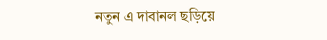নতুন এ দাবানল ছড়িয়ে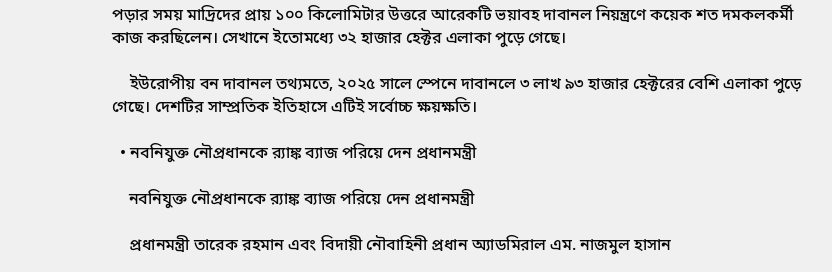পড়ার সময় মাদ্রিদের প্রায় ১০০ কিলোমিটার উত্তরে আরেকটি ভয়াবহ দাবানল নিয়ন্ত্রণে কয়েক শত দমকলকর্মী কাজ করছিলেন। সেখানে ইতোমধ্যে ৩২ হাজার হেক্টর এলাকা পুড়ে গেছে।

    ইউরোপীয় বন দাবানল তথ্যমতে, ২০২৫ সালে স্পেনে দাবানলে ৩ লাখ ৯৩ হাজার হেক্টরের বেশি এলাকা পুড়ে গেছে। দেশটির সাম্প্রতিক ইতিহাসে এটিই সর্বোচ্চ ক্ষয়ক্ষতি।

  • নবনিযুক্ত নৌপ্রধানকে র‌্যাঙ্ক ব্যাজ পরিয়ে দেন প্রধানমন্ত্রী

    নবনিযুক্ত নৌপ্রধানকে র‌্যাঙ্ক ব্যাজ পরিয়ে দেন প্রধানমন্ত্রী

    প্রধানমন্ত্রী তারেক রহমান এবং বিদায়ী নৌবাহিনী প্রধান অ্যাডমিরাল এম. নাজমুল হাসান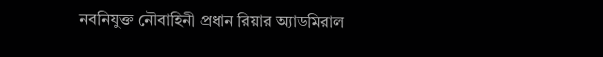নবনিযুক্ত নৌবাহিনী প্রধান রিয়ার অ্যাডমিরাল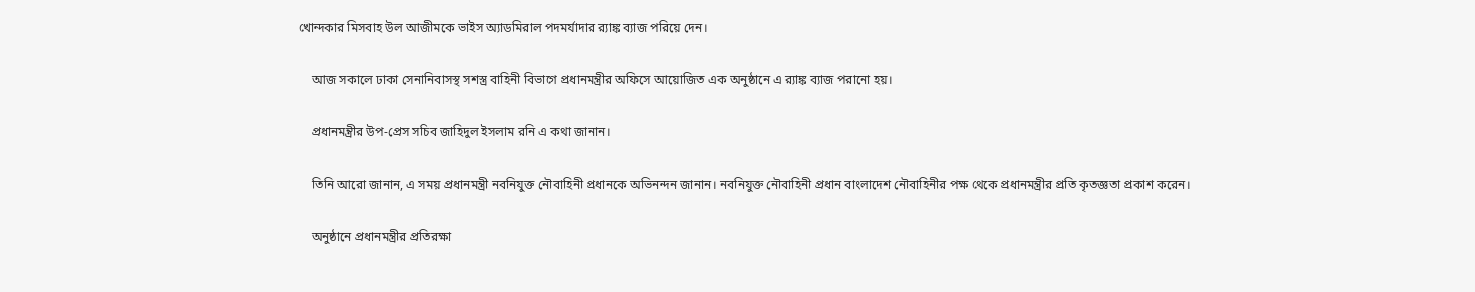খোন্দকার মিসবাহ উল আজীমকে ভাইস অ্যাডমিরাল পদমর্যাদার র‌্যাঙ্ক ব্যাজ পরিয়ে দেন।

    আজ সকালে ঢাকা সেনানিবাসস্থ সশস্ত্র বাহিনী বিভাগে প্রধানমন্ত্রীর অফিসে আয়োজিত এক অনুষ্ঠানে এ র‌্যাঙ্ক ব্যাজ পরানো হয়।

    প্রধানমন্ত্রীর উপ-প্রেস সচিব জাহিদুল ইসলাম রনি এ কথা জানান।

    তিনি আরো জানান, এ সময় প্রধানমন্ত্রী নবনিযুক্ত নৌবাহিনী প্রধানকে অভিনন্দন জানান। নবনিযুক্ত নৌবাহিনী প্রধান বাংলাদেশ নৌবাহিনীর পক্ষ থেকে প্রধানমন্ত্রীর প্রতি কৃতজ্ঞতা প্রকাশ করেন।

    অনুষ্ঠানে প্রধানমন্ত্রীর প্রতিরক্ষা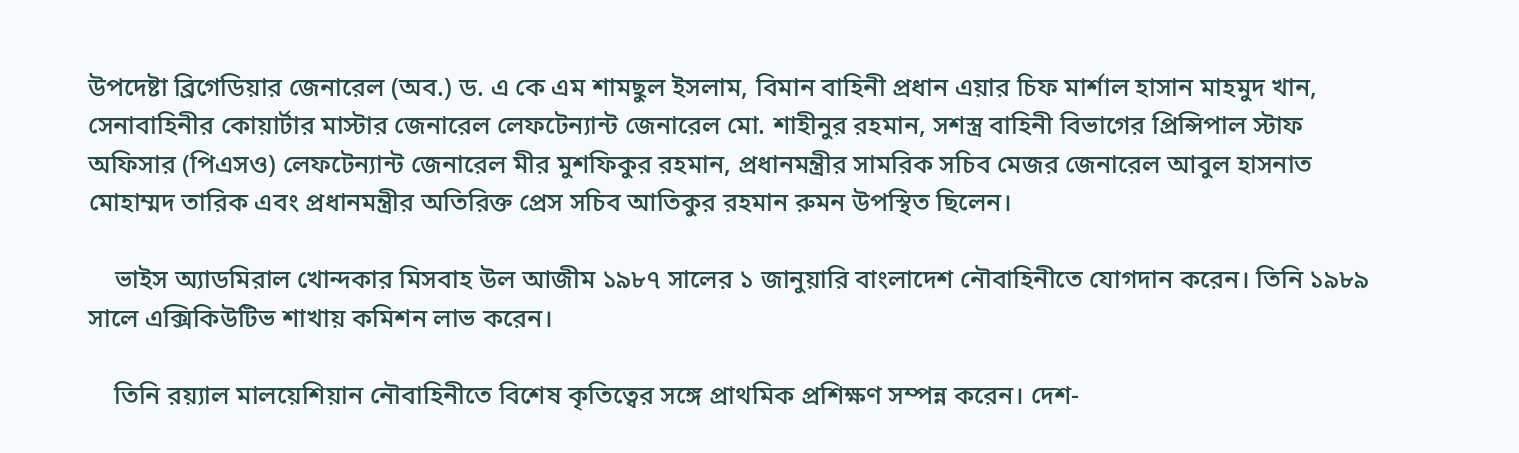উপদেষ্টা ব্রিগেডিয়ার জেনারেল (অব.) ড. এ কে এম শামছুল ইসলাম, বিমান বাহিনী প্রধান এয়ার চিফ মার্শাল হাসান মাহমুদ খান, সেনাবাহিনীর কোয়ার্টার মাস্টার জেনারেল লেফটেন্যান্ট জেনারেল মো. শাহীনুর রহমান, সশস্ত্র বাহিনী বিভাগের প্রিন্সিপাল স্টাফ অফিসার (পিএসও) লেফটেন্যান্ট জেনারেল মীর মুশফিকুর রহমান, প্রধানমন্ত্রীর সামরিক সচিব মেজর জেনারেল আবুল হাসনাত মোহাম্মদ তারিক এবং প্রধানমন্ত্রীর অতিরিক্ত প্রেস সচিব আতিকুর রহমান রুমন উপস্থিত ছিলেন।

    ভাইস অ্যাডমিরাল খোন্দকার মিসবাহ উল আজীম ১৯৮৭ সালের ১ জানুয়ারি বাংলাদেশ নৌবাহিনীতে যোগদান করেন। তিনি ১৯৮৯ সালে এক্সিকিউটিভ শাখায় কমিশন লাভ করেন।

    তিনি রয়্যাল মালয়েশিয়ান নৌবাহিনীতে বিশেষ কৃতিত্বের সঙ্গে প্রাথমিক প্রশিক্ষণ সম্পন্ন করেন। দেশ-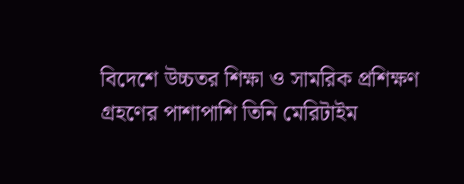বিদেশে উচ্চতর শিক্ষা ও সামরিক প্রশিক্ষণ গ্রহণের পাশাপাশি তিনি মেরিটাইম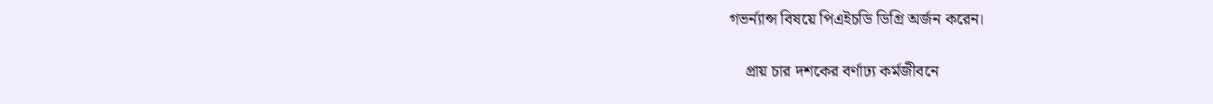গভর্ন্যান্স বিষয়ে পিএইচডি ডিগ্রি অর্জন করেন।

    প্রায় চার দশকের বর্ণাঢ্য কর্মজীবনে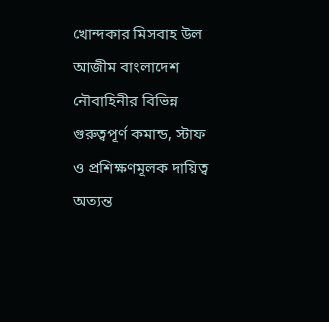খোন্দকার মিসবাহ উল আজীম বাংলাদেশ নৌবাহিনীর বিভিন্ন গুরুত্বপূর্ণ কমান্ড, স্টাফ ও প্রশিক্ষণমূলক দায়িত্ব অত্যন্ত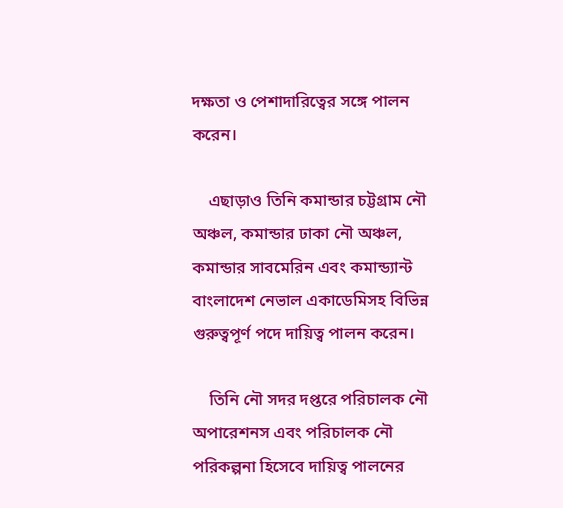দক্ষতা ও পেশাদারিত্বের সঙ্গে পালন করেন।

    এছাড়াও তিনি কমান্ডার চট্টগ্রাম নৌ অঞ্চল, কমান্ডার ঢাকা নৌ অঞ্চল, কমান্ডার সাবমেরিন এবং কমান্ড্যান্ট বাংলাদেশ নেভাল একাডেমিসহ বিভিন্ন গুরুত্বপূর্ণ পদে দায়িত্ব পালন করেন।

    তিনি নৌ সদর দপ্তরে পরিচালক নৌ অপারেশনস এবং পরিচালক নৌ পরিকল্পনা হিসেবে দায়িত্ব পালনের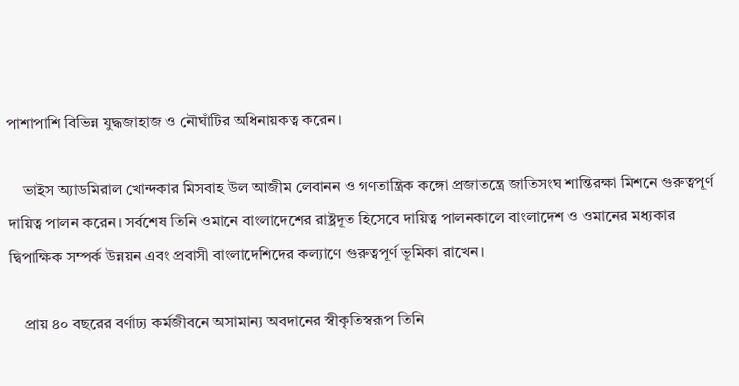পাশাপাশি বিভিন্ন যুদ্ধজাহাজ ও নৌঘাঁটির অধিনায়কত্ব করেন।

    ভাইস অ্যাডমিরাল খোন্দকার মিসবাহ উল আজীম লেবানন ও গণতান্ত্রিক কঙ্গো প্রজাতন্ত্রে জাতিসংঘ শান্তিরক্ষা মিশনে গুরুত্বপূর্ণ দায়িত্ব পালন করেন। সর্বশেষ তিনি ওমানে বাংলাদেশের রাষ্ট্রদূত হিসেবে দায়িত্ব পালনকালে বাংলাদেশ ও ওমানের মধ্যকার দ্বিপাক্ষিক সম্পর্ক উন্নয়ন এবং প্রবাসী বাংলাদেশিদের কল্যাণে গুরুত্বপূর্ণ ভূমিকা রাখেন।

    প্রায় ৪০ বছরের বর্ণাঢ্য কর্মজীবনে অসামান্য অবদানের স্বীকৃতিস্বরূপ তিনি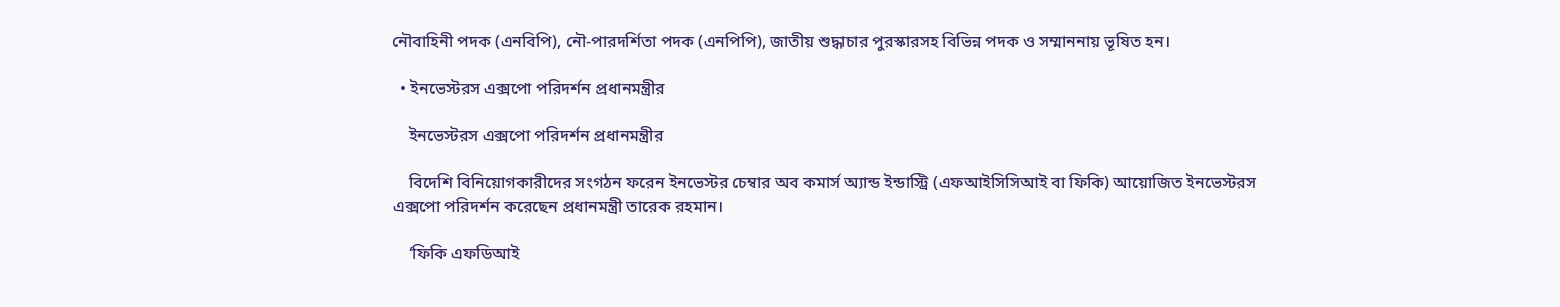নৌবাহিনী পদক (এনবিপি), নৌ-পারদর্শিতা পদক (এনপিপি), জাতীয় শুদ্ধাচার পুরস্কারসহ বিভিন্ন পদক ও সম্মাননায় ভূষিত হন।

  • ইনভেস্টরস এক্সপো পরিদর্শন প্রধানমন্ত্রীর

    ইনভেস্টরস এক্সপো পরিদর্শন প্রধানমন্ত্রীর

    বিদেশি বিনিয়োগকারীদের সংগঠন ফরেন ইনভেস্টর চেম্বার অব কমার্স অ্যান্ড ইন্ডাস্ট্রি (এফআইসিসিআই বা ফিকি) আয়োজিত ইনভেস্টরস এক্সপো পরিদর্শন করেছেন প্রধানমন্ত্রী তারেক রহমান।

    ‘ফিকি এফডিআই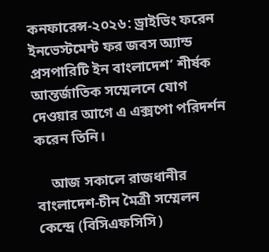কনফারেন্স-২০২৬: ড্রাইভিং ফরেন ইনভেস্টমেন্ট ফর জবস অ্যান্ড প্রসপারিটি ইন বাংলাদেশ’ শীর্ষক আন্তর্জাতিক সম্মেলনে যোগ দেওয়ার আগে এ এক্সপো পরিদর্শন করেন তিনি।

    আজ সকালে রাজধানীর বাংলাদেশ-চীন মৈত্রী সম্মেলন কেন্দ্রে (বিসিএফসিসি)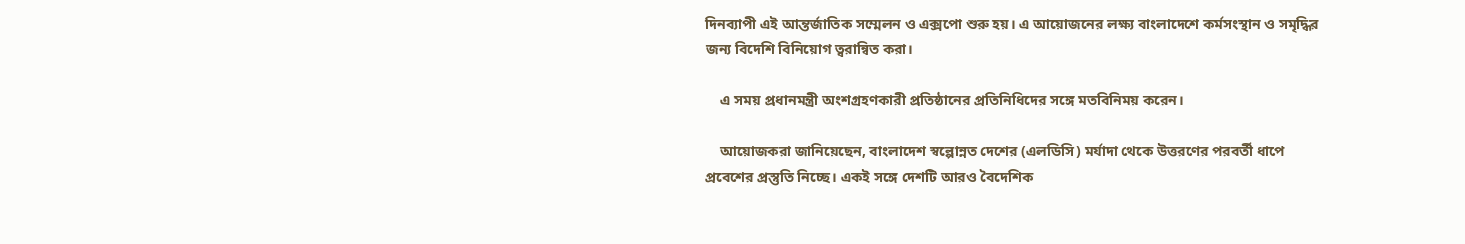দিনব্যাপী এই আন্তর্জাতিক সম্মেলন ও এক্সপো শুরু হয়। এ আয়োজনের লক্ষ্য বাংলাদেশে কর্মসংস্থান ও সমৃদ্ধির জন্য বিদেশি বিনিয়োগ ত্বরান্বিত করা।

    এ সময় প্রধানমন্ত্রী অংশগ্রহণকারী প্রতিষ্ঠানের প্রতিনিধিদের সঙ্গে মতবিনিময় করেন।

    আয়োজকরা জানিয়েছেন, বাংলাদেশ স্বল্পোন্নত দেশের (এলডিসি) মর্যাদা থেকে উত্তরণের পরবর্তী ধাপে প্রবেশের প্রস্তুতি নিচ্ছে। একই সঙ্গে দেশটি আরও বৈদেশিক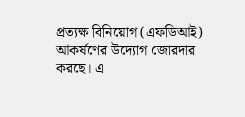প্রত্যক্ষ বিনিয়োগ (এফডিআই) আকর্ষণের উদ্যোগ জোরদার করছে। এ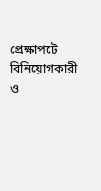প্রেক্ষাপটে বিনিয়োগকারী ও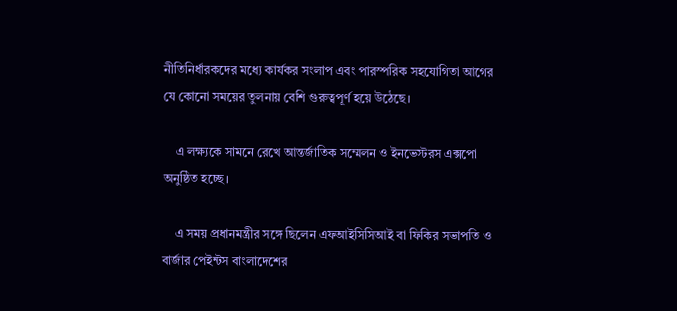নীতিনির্ধারকদের মধ্যে কার্যকর সংলাপ এবং পারস্পরিক সহযোগিতা আগের যে কোনো সময়ের তুলনায় বেশি গুরুত্বপূর্ণ হয়ে উঠেছে।

    এ লক্ষ্যকে সামনে রেখে আন্তর্জাতিক সম্মেলন ও ইনভেস্টরস এক্সপো অনুষ্ঠিত হচ্ছে।

    এ সময় প্রধানমন্ত্রীর সঙ্গে ছিলেন এফআইসিসিআই বা ফিকির সভাপতি ও বার্জার পেইন্টস বাংলাদেশের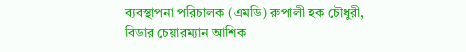ব্যবস্থাপনা পরিচালক (এমডি) রুপালী হক চৌধুরী, বিডার চেয়ারম্যান আশিক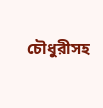চৌধুরীসহ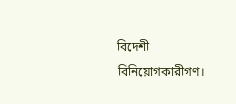বিদেশী বিনিয়োগকারীগণ।